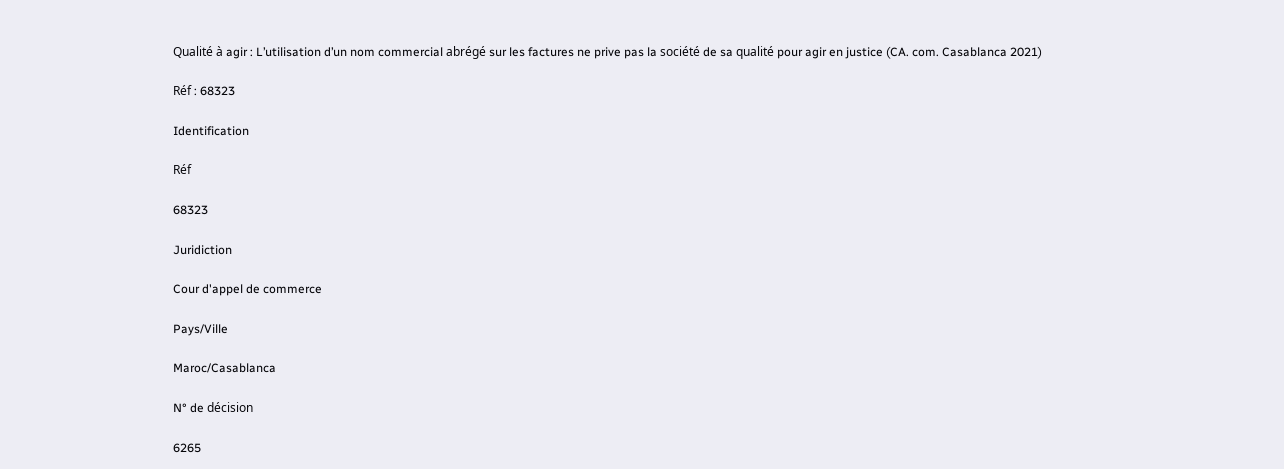Qualité à agir : L’utilisation d’un nom commercial abrégé sur les factures ne prive pas la société de sa qualité pour agir en justice (CA. com. Casablanca 2021)

Réf : 68323

Identification

Réf

68323

Juridiction

Cour d'appel de commerce

Pays/Ville

Maroc/Casablanca

N° de décision

6265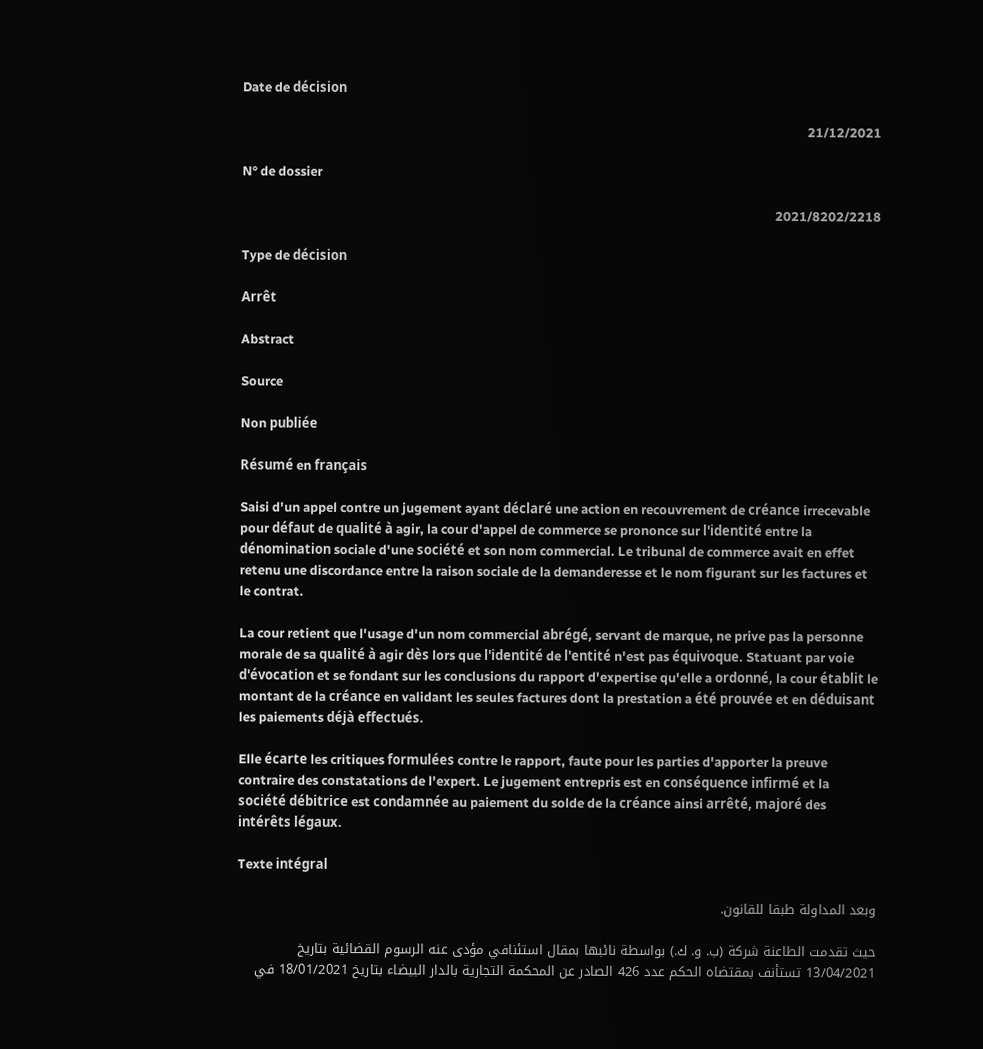Date de décision

21/12/2021

N° de dossier

2021/8202/2218

Type de décision

Arrêt

Abstract

Source

Non publiée

Résumé en français

Saisi d'un appel contre un jugement ayant déclaré une action en recouvrement de créance irrecevable pour défaut de qualité à agir, la cour d'appel de commerce se prononce sur l'identité entre la dénomination sociale d'une société et son nom commercial. Le tribunal de commerce avait en effet retenu une discordance entre la raison sociale de la demanderesse et le nom figurant sur les factures et le contrat.

La cour retient que l'usage d'un nom commercial abrégé, servant de marque, ne prive pas la personne morale de sa qualité à agir dès lors que l'identité de l'entité n'est pas équivoque. Statuant par voie d'évocation et se fondant sur les conclusions du rapport d'expertise qu'elle a ordonné, la cour établit le montant de la créance en validant les seules factures dont la prestation a été prouvée et en déduisant les paiements déjà effectués.

Elle écarte les critiques formulées contre le rapport, faute pour les parties d'apporter la preuve contraire des constatations de l'expert. Le jugement entrepris est en conséquence infirmé et la société débitrice est condamnée au paiement du solde de la créance ainsi arrêté, majoré des intérêts légaux.

Texte intégral

وبعد المداولة طبقا للقانون.

حيث تقدمت الطاعنة شركة (ب. و. ك.) بواسطة نائبها بمقال استئنافي مؤدى عنه الرسوم القضائية بتاريخ 13/04/2021 تستأنف بمقتضاه الحكم عدد 426 الصادر عن المحكمة التجارية بالدار البيضاء بتاريخ 18/01/2021 في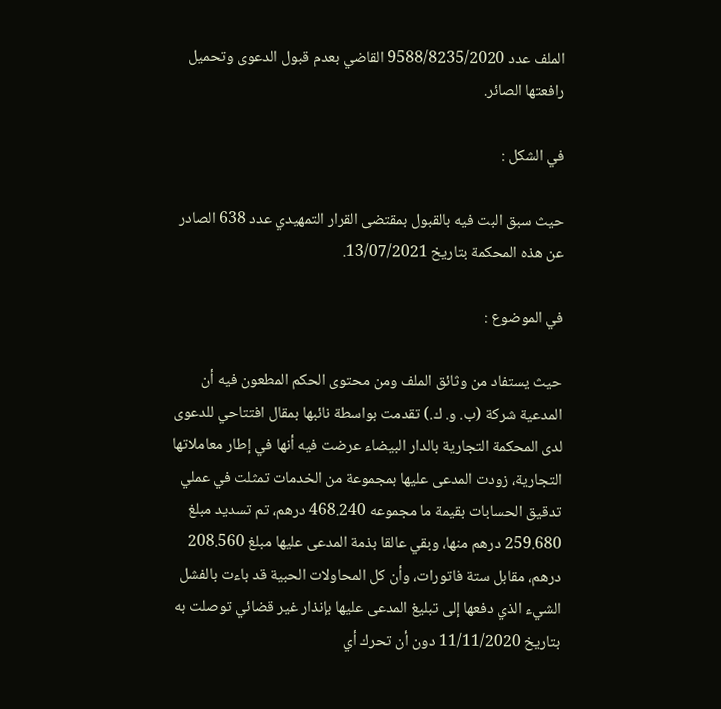الملف عدد 9588/8235/2020 القاضي بعدم قبول الدعوى وتحميل رافعتها الصائر.

في الشكل :

حيث سبق البت فيه بالقبول بمقتضى القرار التمهيدي عدد 638 الصادر عن هذه المحكمة بتاريخ 13/07/2021.

في الموضوع :

حيث يستفاد من وثائق الملف ومن محتوى الحكم المطعون فيه أن المدعية شركة (ب. و. ك.) تقدمت بواسطة نائبها بمقال افتتاحي للدعوى لدى المحكمة التجارية بالدار البيضاء عرضت فيه أنها في إطار معاملاتها التجارية، زودت المدعى عليها بمجموعة من الخدمات تمثلت في عملي تدقيق الحسابات بقيمة ما مجموعه 468.240 درهم، تم تسديد مبلغ 259.680 درهم منها، وبقي عالقا بذمة المدعى عليها مبلغ 208.560 درهم، مقابل ستة فاتورات، وأن كل المحاولات الحبية قد باءت بالفشل الشيء الذي دفعها إلى تبليغ المدعى عليها بإنذار غير قضائي توصلت به بتاريخ 11/11/2020 دون أن تحرك أي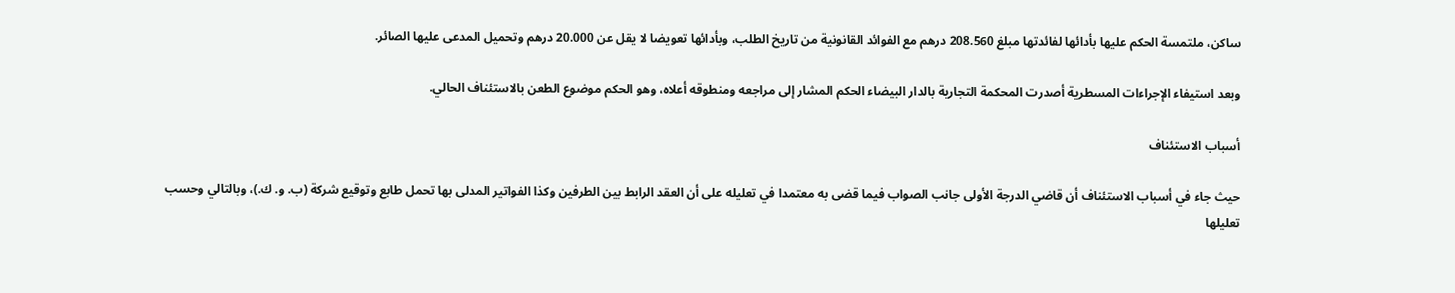ساكن، ملتمسة الحكم عليها بأدائها لفائدتها مبلغ 208.560 درهم مع الفوائد القانونية من تاريخ الطلب، وبأدائها تعويضا لا يقل عن 20.000 درهم وتحميل المدعى عليها الصائر.

وبعد استيفاء الإجراءات المسطرية أصدرت المحكمة التجارية بالدار البيضاء الحكم المشار إلى مراجعه ومنطوقه أعلاه، وهو الحكم موضوع الطعن بالاستئناف الحالي.

أسباب الاستئناف

حيث جاء في أسباب الاستئناف أن قاضي الدرجة الأولى جانب الصواب فيما قضى به معتمدا في تعليله على أن العقد الرابط بين الطرفين وكذا الفواتير المدلى بها تحمل طابع وتوقيع شركة (ب. و. ك.)، وبالتالي وحسب تعليلها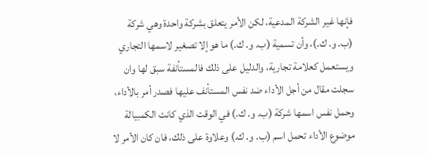فإنها غير الشركة المدعية، لكن الأمر يتعلق بشركة واحدة وهي شركة (ب. و. ك.)، وأن تسمية (ب. و. ك.) ما هو إلا تصغير لاسمها التجاري ويستعمل كعلامة تجارية، والدليل على ذلك فالمستأنفة سبق لها وان سجلت مقال من أجل الأداء ضد نفس المستأنف عليها فصدر أمر بالأداء، وحمل نفس اسمها شركة (ب. و. ك.) في الوقت الذي كانت الكمبيالة موضوع الأداء تحمل اسم (ب. و. ك.) وعلاوة على ذلك، فان كان الأمر لا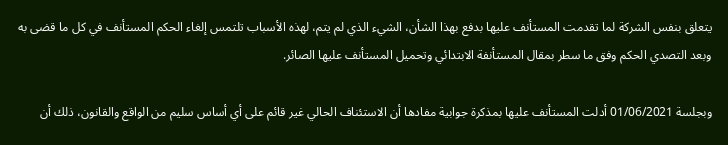يتعلق بنفس الشركة لما تقدمت المستأنف عليها بدفع بهذا الشأن، الشيء الذي لم يتم، لهذه الأسباب تلتمس إلغاء الحكم المستأنف في كل ما قضى به وبعد التصدي الحكم وفق ما سطر بمقال المستأنفة الابتدائي وتحميل المستأنف عليها الصائر.

وبجلسة 01/06/2021 أدلت المستأنف عليها بمذكرة جوابية مفادها أن الاستئناف الحالي غير قائم على أي أساس سليم من الواقع والقانون، ذلك أن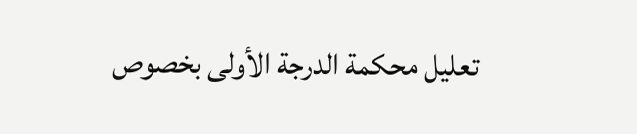تعليل محكمة الدرجة الأولى بخصوص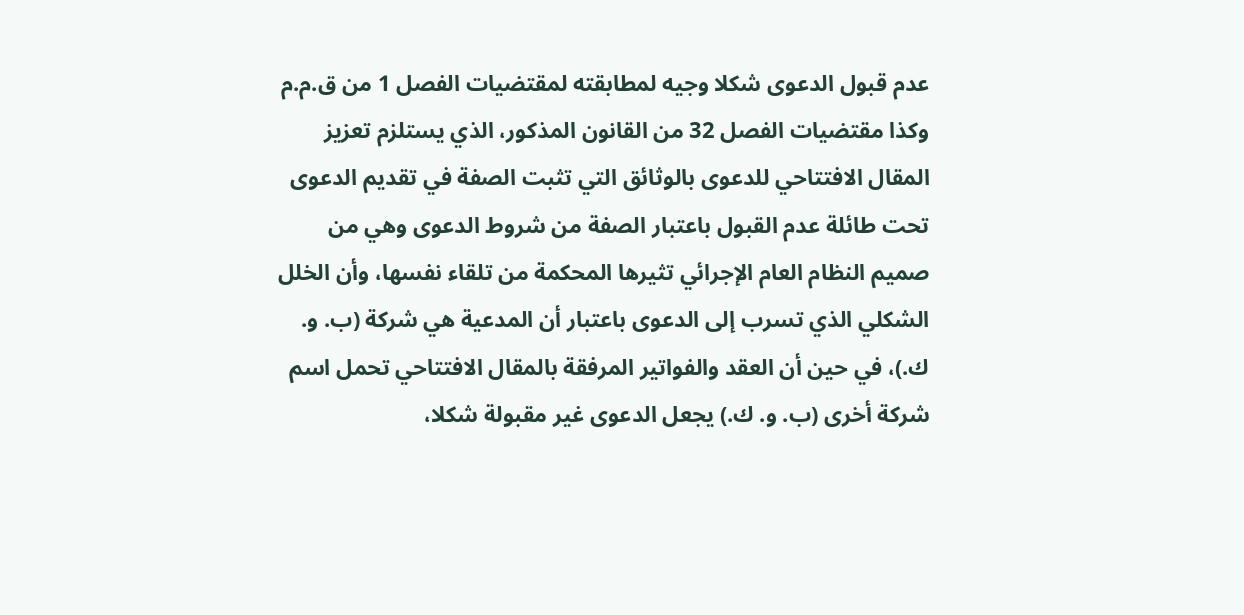عدم قبول الدعوى شكلا وجيه لمطابقته لمقتضيات الفصل 1 من ق.م.م وكذا مقتضيات الفصل 32 من القانون المذكور، الذي يستلزم تعزيز المقال الافتتاحي للدعوى بالوثائق التي تثبت الصفة في تقديم الدعوی تحت طائلة عدم القبول باعتبار الصفة من شروط الدعوى وهي من صميم النظام العام الإجرائي تثيرها المحكمة من تلقاء نفسها، وأن الخلل الشكلي الذي تسرب إلى الدعوى باعتبار أن المدعية هي شركة (ب. و. ك.)، في حين أن العقد والفواتير المرفقة بالمقال الافتتاحي تحمل اسم شركة أخرى (ب. و. ك.) يجعل الدعوى غير مقبولة شكلا،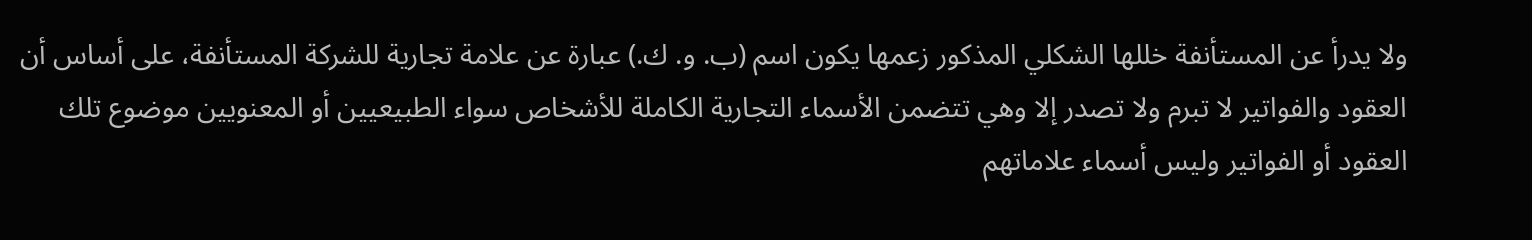ولا يدرأ عن المستأنفة خللها الشكلي المذكور زعمها يكون اسم (ب. و. ك.) عبارة عن علامة تجارية للشركة المستأنفة، على أساس أن العقود والفواتير لا تبرم ولا تصدر إلا وهي تتضمن الأسماء التجارية الكاملة للأشخاص سواء الطبيعيين أو المعنويين موضوع تلك العقود أو الفواتير وليس أسماء علاماتهم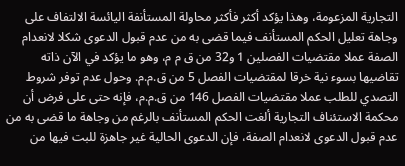التجارية المزعومة، وهذا يؤكد أكثر فأكثر محاولة المستأنفة اليائسة الالتفاف على وجاهة تعليل الحكم المستأنف فيما قضى به من عدم قبول الدعوى شكلا لانعدام الصفة عملا مقتضيات الفصلين 1 و32 من ق م م، وهو ما يؤكد في الآن ذاته تقاضيها بسوء نية خرقا لمقتضيات الفصل 5 من ق.م.م. وحول عدم توفر شروط التصدي للطلب عملا مقتضيات الفصل 146 من ق.م.م، فإنه حتى على فرض أن محكمة الاستئناف التجارية ألغت الحكم المستأنف بالرغم من وجاهة ما قضى به من عدم قبول الدعوى لانعدام الصفة، فإن الدعوى الحالية غير جاهزة للبت فيها من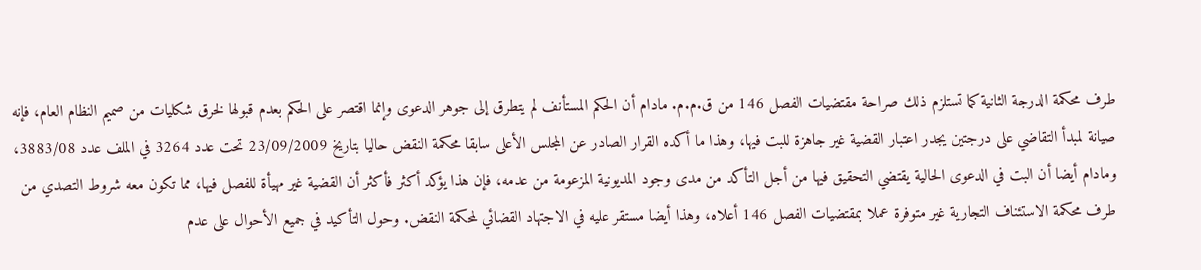طرف محكمة الدرجة الثانية كما تستلزم ذلك صراحة مقتضيات الفصل 146 من ق.م.م. مادام أن الحكم المستأنف لم يتطرق إلى جوهر الدعوى وإنما اقتصر على الحكم بعدم قبولها لخرق شكلیات من صميم النظام العام، فإنه صیانة لمبدأ التقاضي على درجتين يجدر اعتبار القضية غير جاهزة للبت فيها، وهذا ما أكده القرار الصادر عن المجلس الأعلى سابقا محكمة النقض حاليا بتاریخ 23/09/2009 تحت عدد 3264 في الملف عدد 3883/08، ومادام أيضا أن البت في الدعوى الحالية يقتضي التحقيق فيها من أجل التأكد من مدى وجود المديونية المزعومة من عدمه، فإن هذا يؤكد أكثر فأكثر أن القضية غير مهيأة للفصل فيها، مما تكون معه شروط التصدي من طرف محكمة الاستئناف التجارية غير متوفرة عملا بمقتضيات الفصل 146 أعلاه، وهذا أيضا مستقر عليه في الاجتهاد القضائي لمحكمة النقض. وحول التأكيد في جميع الأحوال على عدم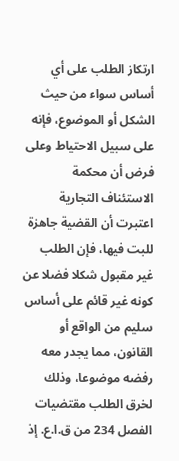ارتكاز الطلب على أي أساس سواء من حيث الشكل أو الموضوع، فإنه على سبيل الاحتياط وعلى فرض أن محكمة الاستئناف التجارية اعتبرت أن القضية جاهزة للبت فيها، فإن الطلب غير مقبول شکلا فضلا عن كونه غير قائم على أساس سلیم من الواقع أو القانون، مما يجدر معه رفضه موضوعا، وذلك لخرق الطلب مقتضيات الفصل 234 من ق.ا.ع. إذ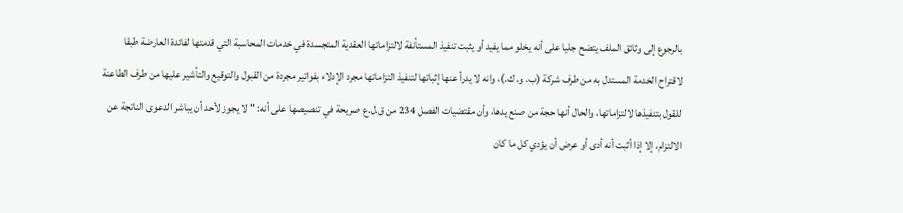بالرجوع إلى وثائق الملف يتضح جليا على أنه يخلو مما يفيد أو يثبت تنفيذ المستأنفة لالتزاماتها العقدية المتجسدة في خدمات المحاسبة التي قدمتها لفائدة العارضة طبقا لاقتراح الخدمة المستدل به من طرف شركة (ب. و. ك.)، وانه لا يدرأ عنها إثباتها لتنفيذ التزاماتها مجرد الإدلاء بفواتير مجردة من القبول والتوقيع والتأشير عليها من طرف الطاعنة للقول بتنفيذها لالتزاماتها، والحال أنها حجة من صنع يدها، وأن مقتضيات الفصل 234 من ق.ل.ع صريحة في تنصيصها على أنه: " لا يجوز لأحد أن يباشر الدعوى الناتجة عن الالتزام، إلا إذا أثبت أنه أدى أو عرض أن يؤدي كل ما كان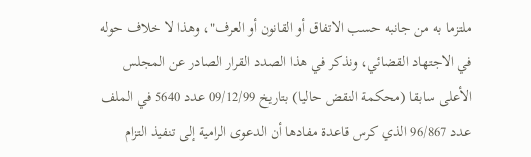ملتزما به من جانبه حسب الاتفاق أو القانون أو العرف"، وهذا لا خلاف حوله في الاجتهاد القضائي، ونذكر في هذا الصدد القرار الصادر عن المجلس الأعلى سابقا (محكمة النقض حاليا) بتاريخ 09/12/99 عدد 5640 في الملف عدد 96/867 الذي كرس قاعدة مفادها أن الدعوى الرامية إلى تنفيذ التزام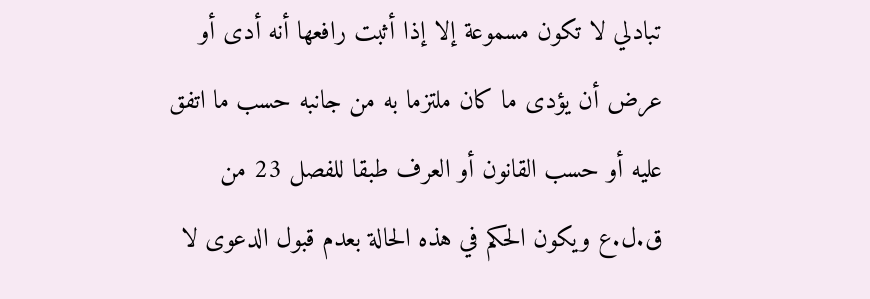تبادلي لا تكون مسموعة إلا إذا أثبت رافعها أنه أدى أو عرض أن يؤدی ما كان ملتزما به من جانبه حسب ما اتفق عليه أو حسب القانون أو العرف طبقا للفصل 23 من ق.ل.ع ويكون الحكم في هذه الحالة بعدم قبول الدعوى لا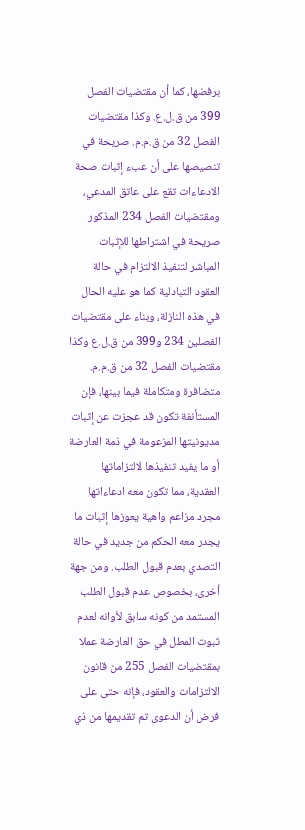برفضها، كما أن مقتضيات الفصل 399 من ق.ل.ع. وكذا مقتضيات الفصل 32 من ق.م.م. صريحة في تنصيصها على أن عبء إثبات صحة الادعاءات تقع على عاتق المدعي، ومقتضيات الفصل 234 المذكور صريحة في اشتراطها للإثبات المباشر لتنفيذ الالتزام في حالة العقود التبادلية كما هو عليه الحال في هذه النازلة، وبناء على مقتضيات الفصلين 234 و399 من ق.ل.ع وكذا مقتضيات الفصل 32 من ق.م.م. متضافرة ومتكاملة فيما بينها، فإن المستأنفة تكون قد عجزت عن إثبات مديونيتها المزعومة في ذمة العارضة أو ما يفيد تنفيذها لالتزاماتها العقدية، مما تكون معه ادعاءاتها مجرد مزاعم واهية يعوزها إثبات ما يجدر معه الحكم من جديد في حالة التصدي بعدم قبول الطلب. ومن جهة أخرى، بخصوص عدم قبول الطلب المستمد من كونه سابق لأوانه لعدم ثبوت المطل في حق العارضة عملا بمقتضيات الفصل 255 من قانون الالتزامات والعقود، فإنه حتى على فرض أن الدعوى تم تقديمها من ذي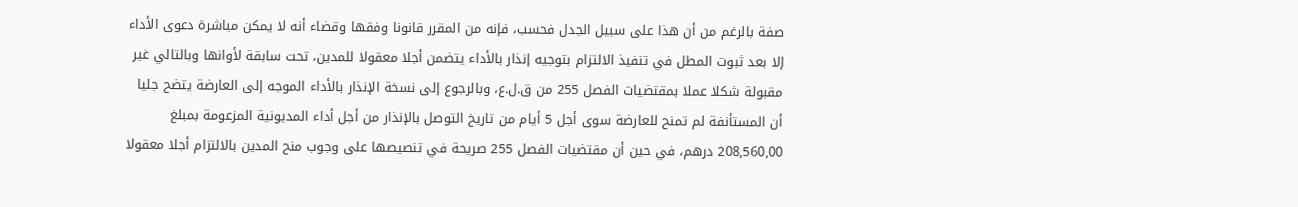صفة بالرغم من أن هذا على سبيل الجدل فحسب، فإنه من المقرر قانونا وفقها وقضاء أنه لا يمكن مباشرة دعوى الأداء إلا بعد ثبوت المطل في تنفيذ الالتزام بتوجيه إنذار بالأداء يتضمن أجلا معقولا للمدين، تحت سابقة لأوانها وبالتالي غير مقبولة شكلا عملا بمقتضيات الفصل 255 من ق.ل.ع، وبالرجوع إلى نسخة الإنذار بالأداء الموجه إلى العارضة يتضح جليا أن المستأنفة لم تمنح للعارضة سوى أجل 5 أيام من تاريخ التوصل بالإنذار من أجل أداء المديونية المزعومة بمبلغ 208,560,00 درهم، في حين أن مقتضيات الفصل 255 صريحة في تنصيصها على وجوب منح المدين بالالتزام أجلا معقولا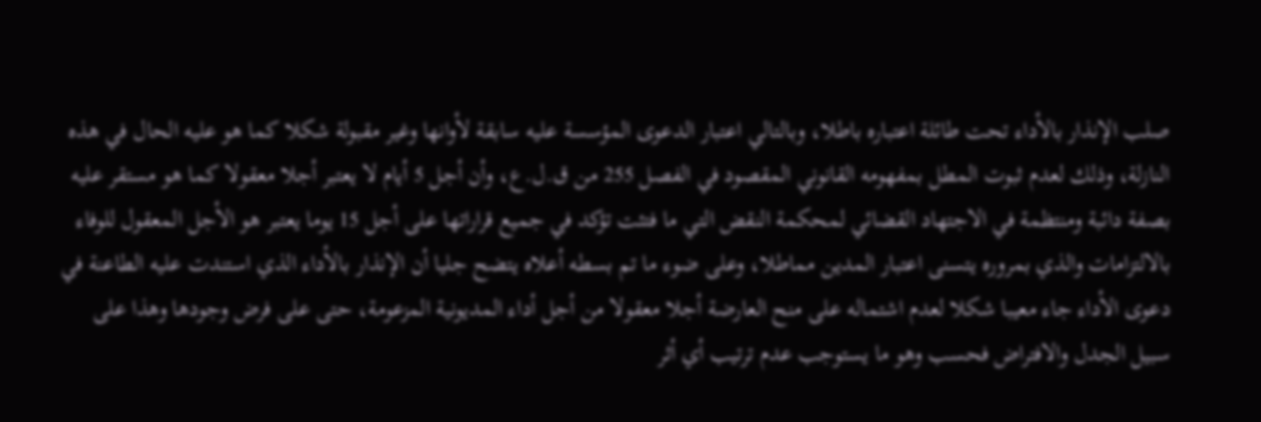صلب الإنذار بالأداء تحت طائلة اعتباره باطلا، وبالتالي اعتبار الدعوى المؤسسة عليه سابقة لأوانها وغير مقبولة شكلا كما هو عليه الحال في هذه النازلة، وذلك لعدم ثبوت المطل بمفهومه القانوني المقصود في الفصل 255 من ق.ل.ع، وأن أجل 5 أيام لا يعتبر أجلا معقولا كما هو مستقر عليه بصفة دائبة ومنتظمة في الاجتهاد القضائي لمحكمة النقض التي ما فتئت تؤكد في جميع قراراتها على أجل 15 يوما يعتبر هو الأجل المعقول للوفاء بالالتزامات والذي بمروره يتسنى اعتبار المدين مماطلا، وعلى ضوء ما تم بسطه أعلاه يتضح جليا أن الإنذار بالأداء الذي استندت عليه الطاعنة في دعوى الأداء جاء معيبا شكلا لعدم اشتماله على منح العارضة أجلا معقولا من أجل أداء المديونية المزعومة، حتى على فرض وجودها وهذا على سبيل الجدل والافتراض فحسب وهو ما يستوجب عدم ترتيب أي أثر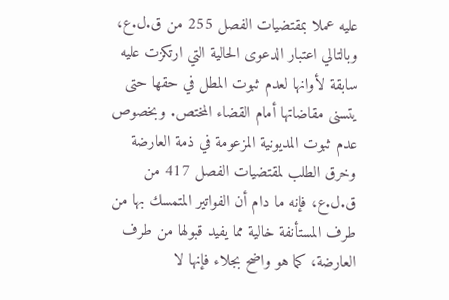عليه عملا بمقتضيات الفصل 255 من ق.ل.ع، وبالتالي اعتبار الدعوى الحالية التي ارتكزت عليه سابقة لأوانها لعدم ثبوت المطل في حقها حتى يتسنى مقاضاتها أمام القضاء المختص. وبخصوص عدم ثبوت المديونية المزعومة في ذمة العارضة وخرق الطلب لمقتضيات الفصل 417 من ق.ل.ع، فإنه ما دام أن الفواتير المتمسك بها من طرف المستأنفة خالية مما يفيد قبولها من طرف العارضة، كما هو واضح بجلاء فإنها لا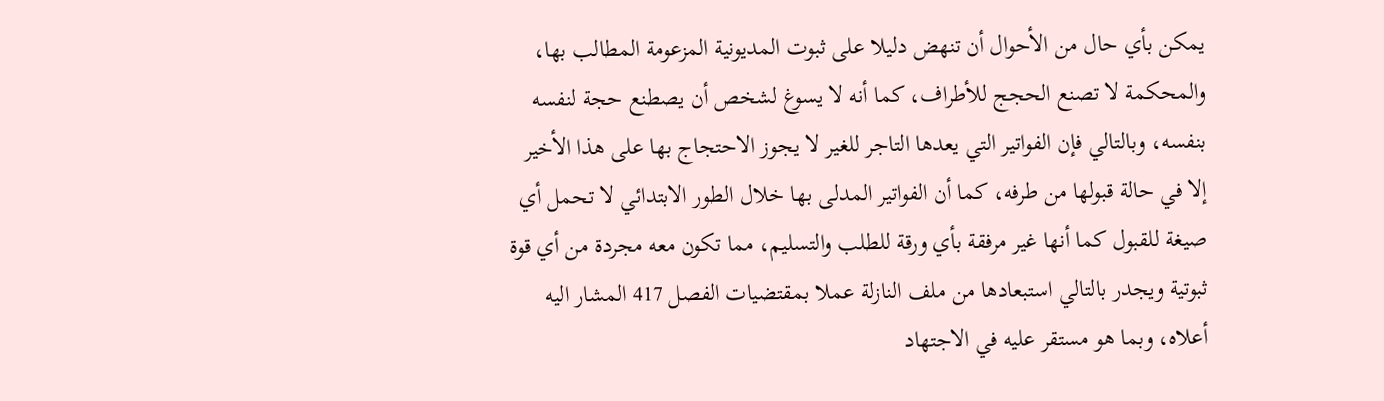يمكن بأي حال من الأحوال أن تنهض دليلا على ثبوت المديونية المزعومة المطالب بها، والمحكمة لا تصنع الحجج للأطراف، كما أنه لا يسوغ لشخص أن يصطنع حجة لنفسه بنفسه، وبالتالي فإن الفواتير التي يعدها التاجر للغير لا يجوز الاحتجاج بها على هذا الأخير إلا في حالة قبولها من طرفه، كما أن الفواتير المدلى بها خلال الطور الابتدائي لا تحمل أي صيغة للقبول كما أنها غير مرفقة بأي ورقة للطلب والتسليم، مما تكون معه مجردة من أي قوة ثبوتية ويجدر بالتالي استبعادها من ملف النازلة عملا بمقتضيات الفصل 417 المشار اليه أعلاه، وبما هو مستقر عليه في الاجتهاد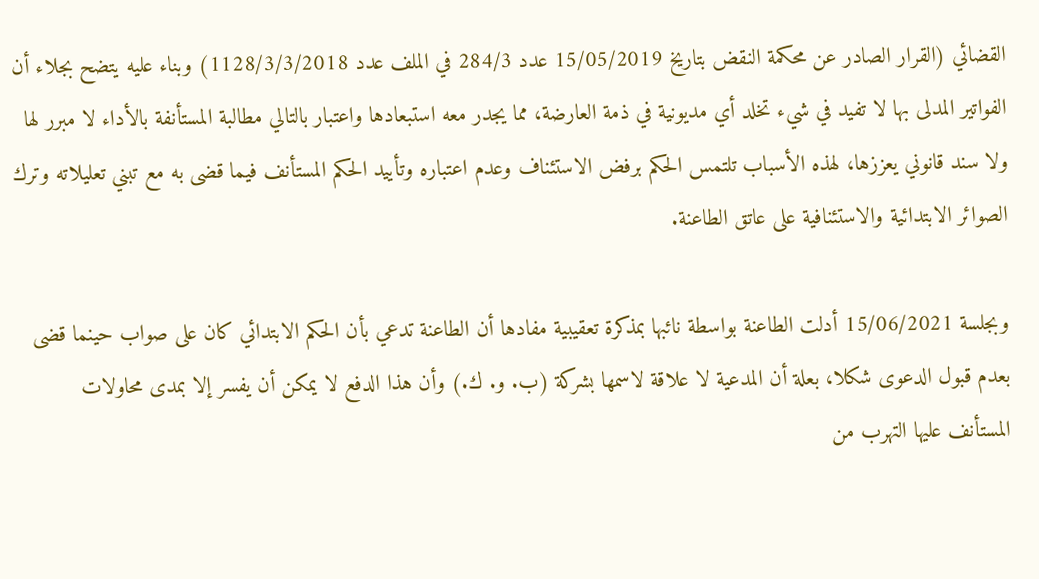القضائي (القرار الصادر عن محكمة النقض بتاریخ 15/05/2019 عدد 284/3 في الملف عدد 1128/3/3/2018) وبناء عليه يتضح بجلاء أن الفواتير المدلى بها لا تفيد في شيء تخلد أي مديونية في ذمة العارضة، مما يجدر معه استبعادها واعتبار بالتالي مطالبة المستأنفة بالأداء لا مبرر لها ولا سند قانوني يعززها، لهذه الأسباب تلتمس الحكم برفض الاستئناف وعدم اعتباره وتأييد الحكم المستأنف فيما قضى به مع تبني تعليلاته وترك الصوائر الابتدائية والاستئنافية على عاتق الطاعنة.

وبجلسة 15/06/2021 أدلت الطاعنة بواسطة نائبها بمذكرة تعقيبية مفادها أن الطاعنة تدعي بأن الحكم الابتدائي كان على صواب حينما قضى بعدم قبول الدعوى شكلا، بعلة أن المدعية لا علاقة لاسمها بشركة (ب. و. ك.) وأن هذا الدفع لا يمكن أن يفسر إلا بمدى محاولات المستأنف عليها التهرب من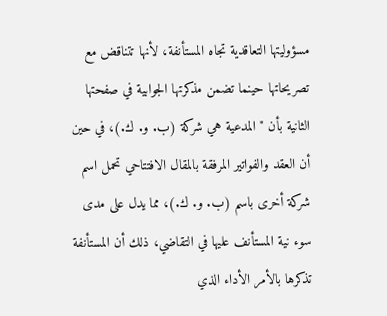مسؤوليتها التعاقدية تجاه المستأنفة، لأنها تتناقض مع تصريحاتها حينما تضمن مذكرتها الجوابية في صفحتها الثانية بأن " المدعية هي شركة (ب. و. ك.)، في حين أن العقد والفواتير المرفقة بالمقال الافتتاحي تحمل اسم شركة أخرى باسم (ب. و. ك.)، مما يدل على مدى سوء نية المستأنف عليها في التقاضي، ذلك أن المستأنفة تذكرها بالأمر الأداء الذي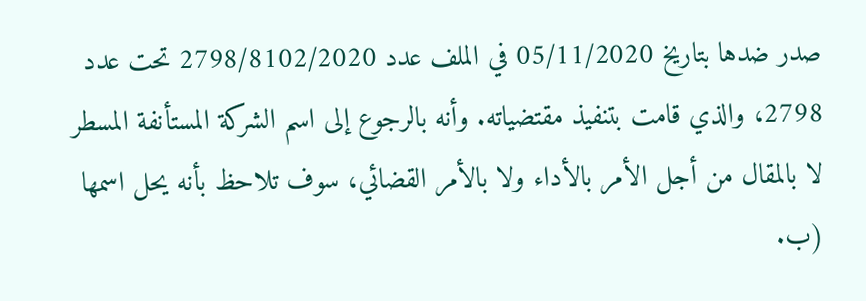صدر ضدها بتاريخ 05/11/2020 في الملف عدد 2798/8102/2020 تحت عدد 2798، والذي قامت بتنفيذ مقتضياته. وأنه بالرجوع إلى اسم الشركة المستأنفة المسطر لا بالمقال من أجل الأمر بالأداء ولا بالأمر القضائي، سوف تلاحظ بأنه يحل اسمها (ب.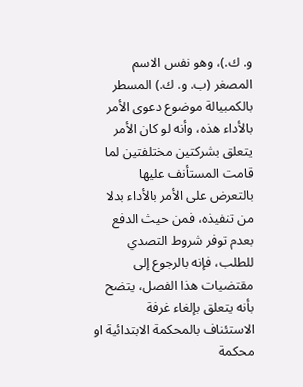و. ك.)، وهو نفس الاسم المصغر (ب. و. ك.) المسطر بالكمبيالة موضوع دعوى الأمر بالأداء هذه، وأنه لو كان الأمر يتعلق بشركتين مختلفتين لما قامت المستأنف عليها بالتعرض على الأمر بالأداء بدلا من تنفيذه، فمن حيث الدفع بعدم توفر شروط التصدي للطلب، فإنه بالرجوع إلى مقتضيات هذا الفصل، يتضح بأنه يتعلق بإلغاء غرفة الاستئناف بالمحكمة الابتدائية او محكمة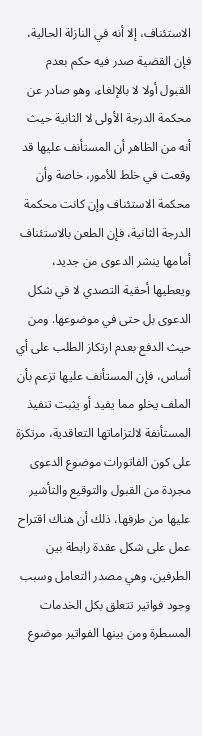الاستئناف، إلا أنه في النازلة الحالية، فإن القضية صدر فيه حكم بعدم القبول أولا لا بالإلغاء، وهو صادر عن محكمة الدرجة الأولى لا الثانية حيث أنه من الظاهر أن المستأنف عليها قد وقعت في خلط للأمور، خاصة وأن محكمة الاستئناف وإن كانت محكمة الدرجة الثانية، فإن الطعن بالاستئناف أمامها ينشر الدعوى من جديد، ويعطيها أحقية التصدي لا في شكل الدعوى بل حتى في موضوعها. ومن حيث الدفع بعدم ارتكاز الطلب على أي أساس، فإن المستأنف عليها تزعم بأن الملف يخلو مما يفيد أو يثبت تنفيذ المستأنفة لالتزاماتها التعاقدية، مرتكزة على كون الفاتورات موضوع الدعوى مجردة من القبول والتوقيع والتأشير عليها من طرفها، ذلك أن هناك اقتراح عمل على شكل عقدة رابطة بين الطرفين، وهي مصدر التعامل وسبب وجود فواتير تتعلق بكل الخدمات المسطرة ومن بينها الفواتير موضوع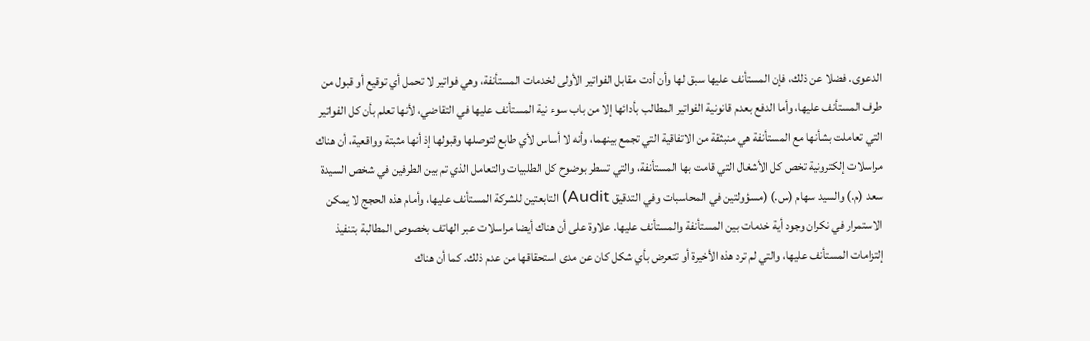الدعوى. فضلا عن ذلك، فإن المستأنف عليها سبق لها وأن أدت مقابل الفواتير الأولى لخدمات المستأنفة، وهي فواتير لا تحمل أي توقيع أو قبول من طرف المستأنف عليها، وأما الدفع بعدم قانونية الفواتير المطالب بأدائها إلا من باب سوء نية المستأنف عليها في التقاضي، لأنها تعلم بأن كل الفواتير التي تعاملت بشأنها مع المستأنفة هي منبثقة من الاتفاقية التي تجمع بينهما، وأنه لا أساس لأي طابع لتوصلها وقبولها إذ أنها مثبتة وواقعية، أن هناك مراسلات إلكترونية تخص كل الأشغال التي قامت بها المستأنفة، والتي تسطر بوضوح كل الطلبيات والتعامل الذي تم بين الطرفين في شخص السيدة سعد (م.) والسيد سهام (س.) (مسؤولتين في المحاسبات وفي التدقيق Audit) التابعتين للشركة المستأنف عليها، وأمام هذه الحجج لا يمكن الاستمرار في نكران وجود أية خدمات بين المستأنفة والمستأنف عليها. علاوة على أن هناك أيضا مراسلات عبر الهاتف بخصوص المطالبة بتنفيذ إلتزامات المستأنف عليها، والتي لم ترد هذه الأخيرة أو تتعرض بأي شكل كان عن مدى استحقاقها من عدم ذلك. كما أن هناك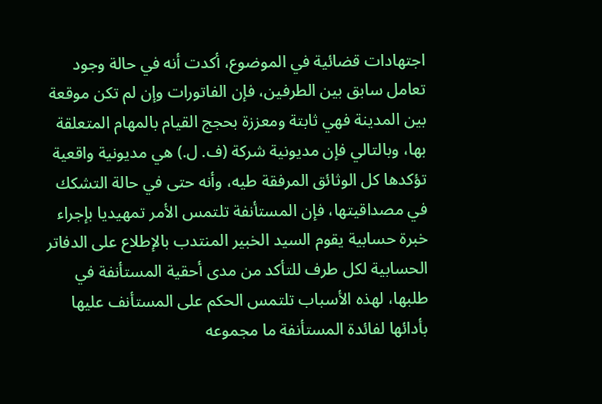اجتهادات قضائية في الموضوع، أكدت أنه في حالة وجود تعامل سابق بين الطرفين، فإن الفاتورات وإن لم تكن موقعة بين المدينة فهي ثابتة ومعززة بحجج القيام بالمهام المتعلقة بها، وبالتالي فإن مديونية شركة (ف. ل.) هي مديونية واقعية تؤكدها كل الوثائق المرفقة طيه، وأنه حتى في حالة التشكك في مصداقيتها، فإن المستأنفة تلتمس الأمر تمهيديا بإجراء خبرة حسابية يقوم السيد الخبير المنتدب بالإطلاع على الدفاتر الحسابية لكل طرف للتأكد من مدى أحقية المستأنفة في طلبها، لهذه الأسباب تلتمس الحكم على المستأنف عليها بأدائها لفائدة المستأنفة ما مجموعه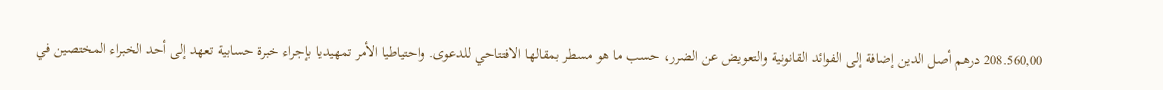208.560,00 درهم أصل الدين إضافة إلى الفوائد القانونية والتعويض عن الضرر، حسب ما هو مسطر بمقالها الافتتاحي للدعوى. واحتياطيا الأمر تمهيديا بإجراء خبرة حسابية تعهد إلى أحد الخبراء المختصين في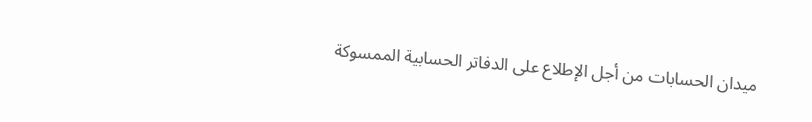ميدان الحسابات من أجل الإطلاع على الدفاتر الحسابية الممسوكة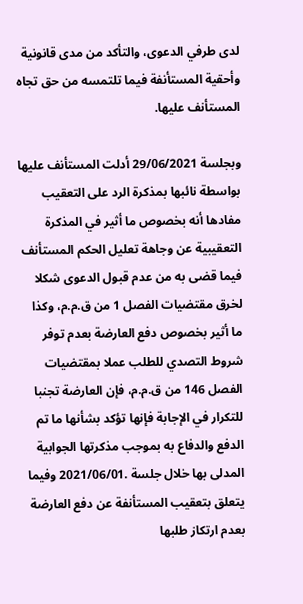لدى طرفي الدعوى، والتأكد من مدى قانونية وأحقية المستأنفة فيما تلتمسه من حق تجاه المستأنف عليها.

وبجلسة 29/06/2021 أدلت المستأنف عليها بواسطة نائبها بمذكرة الرد على التعقيب مفادها أنه بخصوص ما أثير في المذكرة التعقيبية عن وجاهة تعليل الحكم المستأنف فيما قضى به من عدم قبول الدعوی شكلا لخرق مقتضيات الفصل 1 من ق.م.م، وكذا ما أثير بخصوص دفع العارضة بعدم توفر شروط التصدي للطلب عملا بمقتضيات الفصل 146 من ق.م.م، فإن العارضة تجنبا للتكرار في الإجابة فإنها تؤكد بشأنها ما تم الدفع والدفاع به بموجب مذكرتها الجوابية المدلى بها خلال جلسة .2021/06/01 وفيما يتعلق بتعقيب المستأنفة عن دفع العارضة بعدم ارتكاز طلبها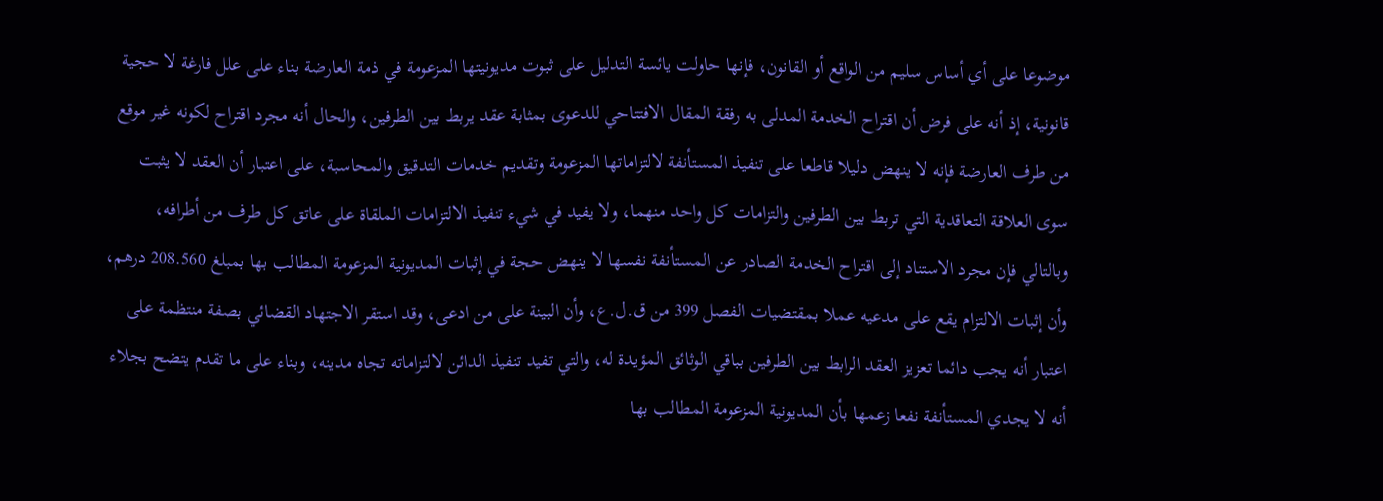موضوعا على أي أساس سليم من الواقع أو القانون، فإنها حاولت یائسة التدليل على ثبوت مديونيتها المزعومة في ذمة العارضة بناء على علل فارغة لا حجية قانونية، إذ أنه على فرض أن اقتراح الخدمة المدلى به رفقة المقال الافتتاحي للدعوى بمثابة عقد يربط بين الطرفين، والحال أنه مجرد اقتراح لكونه غير موقع من طرف العارضة فإنه لا ينهض دليلا قاطعا على تنفيذ المستأنفة لالتزاماتها المزعومة وتقديم خدمات التدقيق والمحاسبة، على اعتبار أن العقد لا يثبت سوى العلاقة التعاقدية التي تربط بين الطرفين والتزامات كل واحد منهما، ولا يفيد في شيء تنفيذ الالتزامات الملقاة على عاتق كل طرف من أطرافه، وبالتالي فإن مجرد الاستناد إلى اقتراح الخدمة الصادر عن المستأنفة نفسها لا ينهض حجة في إثبات المديونية المزعومة المطالب بها بمبلغ 208.560 درهم، وأن إثبات الالتزام يقع على مدعیه عملا بمقتضيات الفصل 399 من ق.ل.ع، وأن البينة على من ادعى، وقد استقر الاجتهاد القضائي بصفة منتظمة على اعتبار أنه يجب دائما تعزيز العقد الرابط بين الطرفين بباقي الوثائق المؤيدة له، والتي تفيد تنفيذ الدائن لالتزاماته تجاه مدينه، وبناء على ما تقدم يتضح بجلاء أنه لا يجدي المستأنفة نفعا زعمها بأن المديونية المزعومة المطالب بها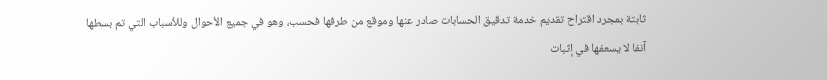ثابتة بمجرد اقتراح تقديم خدمة تدقيق الحسابات صادر عنها وموقع من طرفها فحسب، وهو في جميع الأحوال وللأسباب التي تم بسطها آنفا لا يسعفها في إثبات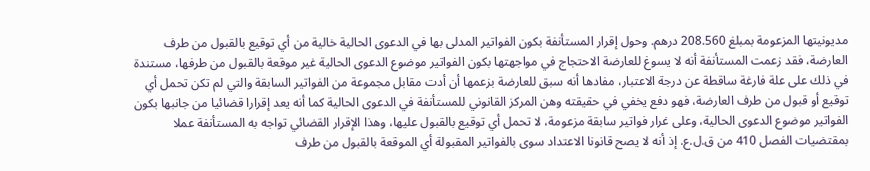مديونيتها المزعومة بمبلغ 208.560 درهم. وحول إقرار المستأنفة بكون الفواتير المدلى بها في الدعوى الحالية خالية من أي توقيع بالقبول من طرف العارضة، فقد زعمت المستأنفة أنه لا يسوغ للعارضة الاحتجاج في مواجهتها بكون الفواتير موضوع الدعوى الحالية غير موقعة بالقبول من طرفها، مستندة في ذلك على علة فارغة ساقطة عن درجة الاعتبار، مفادها أنه سبق للعارضة بزعمها أن أدت مقابل مجموعة من الفواتير السابقة والتي لم تكن تحمل أي توقيع أو قبول من طرف العارضة، فهو دفع يخفي في حقيقته وهن المركز القانوني للمستأنفة في الدعوى الحالية كما أنه يعد إقرارا قضائيا من جانبها بكون الفواتير موضوع الدعوى الحالية، وعلى غرار فواتير سابقة مزعومة، لا تحمل أي توقيع بالقبول عليها، وهذا الإقرار القضائي تواجه به المستأنفة عملا بمقتضيات الفصل 410 من ق.ل.ع. إذ أنه لا يصح قانونا الاعتداد سوى بالفواتير المقبولة أي الموقعة بالقبول من طرف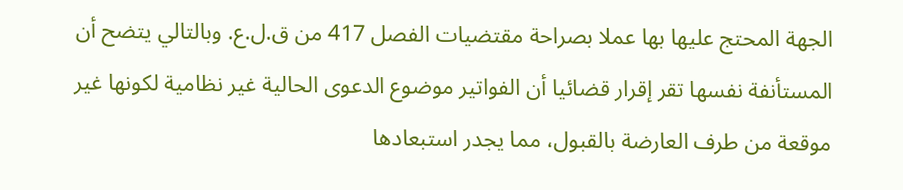الجهة المحتج عليها بها عملا بصراحة مقتضيات الفصل 417 من ق.ل.ع. وبالتالي يتضح أن المستأنفة نفسها تقر إقرار قضائيا أن الفواتير موضوع الدعوى الحالية غير نظامية لكونها غير موقعة من طرف العارضة بالقبول، مما يجدر استبعادها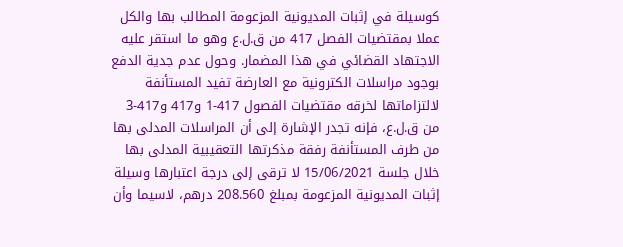كوسيلة في إثبات المديونية المزعومة المطالب بها والكل عملا بمقتضيات الفصل 417 من ق.ل.ع وهو ما استقر عليه الاجتهاد القضائي في هذا المضمار. وحول عدم جدية الدفع بوجود مراسلات الكترونية مع العارضة تفيد المستأنفة لالتزاماتها لخرقه مقتضيات الفصول 417-1 و417 و417-3 من ق.ل.ع، فإنه تجدر الإشارة إلى أن المراسلات المدلى بها من طرف المستأنفة رفقة مذكرتها التعقيبية المدلى بها خلال جلسة 15/06/2021 لا ترقى إلى درجة اعتبارها وسيلة إثبات المديونية المزعومة بمبلغ 208.560 درهم، لاسيما وأن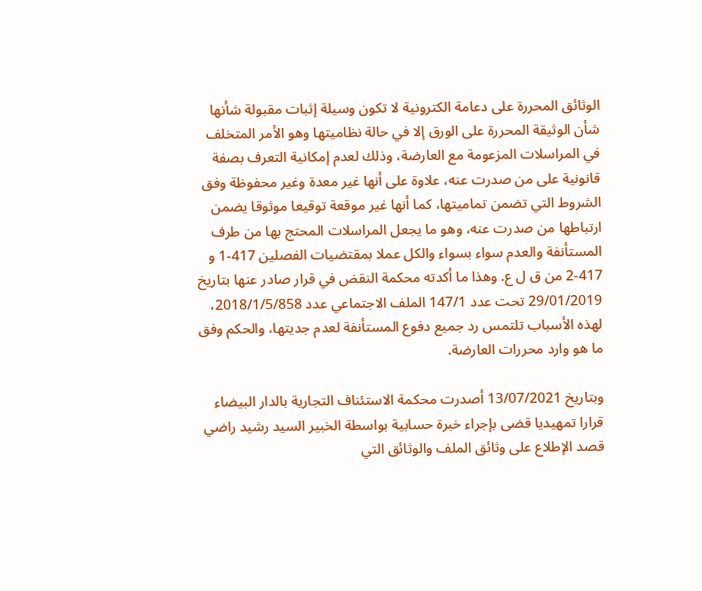الوثائق المحررة على دعامة الكترونية لا تكون وسيلة إثبات مقبولة شأنها شأن الوثيقة المحررة على الورق إلا في حالة نظاميتها وهو الأمر المتخلف في المراسلات المزعومة مع العارضة، وذلك لعدم إمكانية التعرف بصفة قانونية على من صدرت عنه، علاوة على أنها غير معدة وغير محفوظة وفق الشروط التي تضمن تماميتها، كما أنها غير موقعة توقيعا موثوقا يضمن ارتباطها من صدرت عنه، وهو ما يجعل المراسلات المحتج بها من طرف المستأنفة والعدم سواء بسواء والكل عملا بمقتضيات الفصلين 417-1 و 417-2 من ق ل ع. وهذا ما أكدته محكمة النقض في قرار صادر عنها بتاريخ 29/01/2019 تحت عدد 147/1 الملف الاجتماعي عدد 2018/1/5/858، لهذه الأسباب تلتمس رد جميع دفوع المستأنفة لعدم جديتها، والحكم وفق ما هو وارد محررات العارضة.

وبتاريخ 13/07/2021 أصدرت محكمة الاستئناف التجارية بالدار البيضاء قرارا تمهيديا قضى بإجراء خبرة حسابية بواسطة الخبير السيد رشيد راضي قصد الإطلاع على وثائق الملف والوثائق التي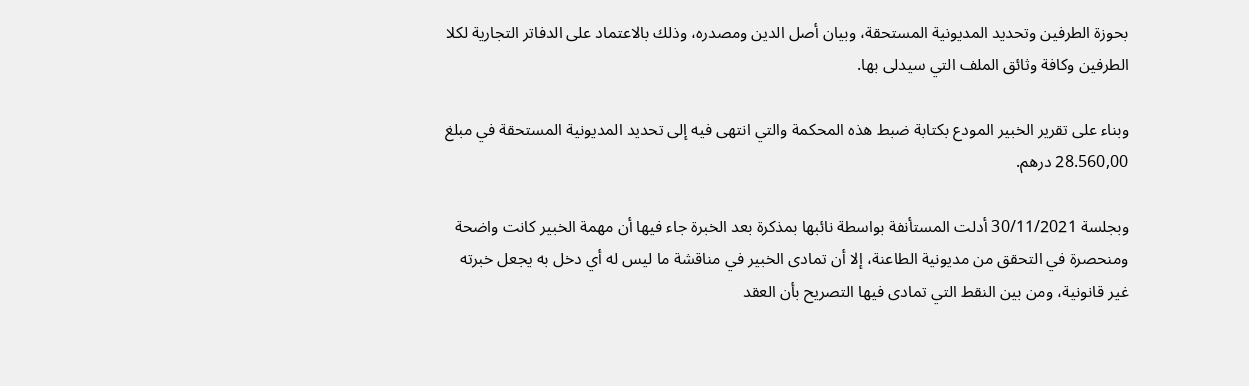بحوزة الطرفين وتحديد المديونية المستحقة، وبيان أصل الدين ومصدره، وذلك بالاعتماد على الدفاتر التجارية لكلا الطرفين وكافة وثائق الملف التي سيدلى بها.

وبناء على تقرير الخبير المودع بكتابة ضبط هذه المحكمة والتي انتهى فيه إلى تحديد المديونية المستحقة في مبلغ 28.560,00 درهم.

وبجلسة 30/11/2021 أدلت المستأنفة بواسطة نائبها بمذكرة بعد الخبرة جاء فيها أن مهمة الخبير كانت واضحة ومنحصرة في التحقق من مديونية الطاعنة، إلا أن تمادى الخبير في مناقشة ما ليس له أي دخل به يجعل خبرته غير قانونية، ومن بين النقط التي تمادى فيها التصريح بأن العقد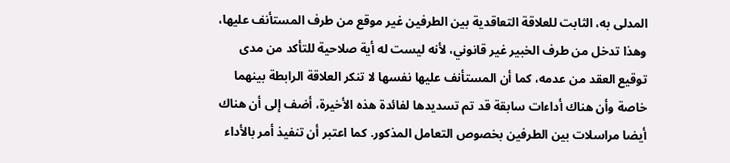المدلى به، الثابت للعلاقة التعاقدية بين الطرفين غير موقع من طرف المستأنف عليها، وهذا تدخل من طرف الخبير غير قانوني، لأنه ليست له أية صلاحية للتأكد من مدى توقيع العقد من عدمه، كما أن المستأنف عليها نفسها لا تنكر العلاقة الرابطة بينهما خاصة وأن هناك أداءات سابقة قد تم تسديدها لفائدة هذه الأخيرة، أضف إلى أن هناك أيضا مراسلات بين الطرفين بخصوص التعامل المذكور. كما اعتبر أن تنفيذ أمر بالأداء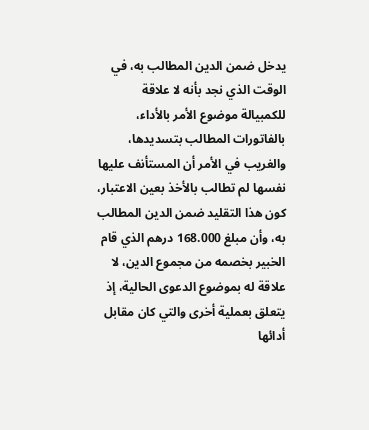يدخل ضمن الدين المطالب به، في الوقت الذي نجد بأنه لا علاقة للكمبيالة موضوع الأمر بالأداء، بالفاتورات المطالب بتسديدها، والغريب في الأمر أن المستأنف عليها نفسها لم تطالب بالأخذ بعين الاعتبار، كون هذا التقليد ضمن الدين المطالب به، وأن مبلغ 168.000 درهم الذي قام الخبير بخصمه من مجموع الدين، لا علاقة له بموضوع الدعوی الحالية، إذ يتعلق بعملية أخرى والتي كان مقابل أدائها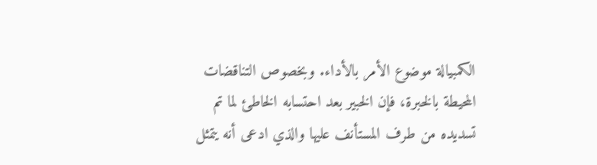الكمبيالة موضوع الأمر بالأداء. وبخصوص التناقضات المحيطة بالخبرة، فإن الخبير بعد احتسابه الخاطئ لما تم تسديده من طرف المستأنف عليها والذي ادعى أنه يتمثل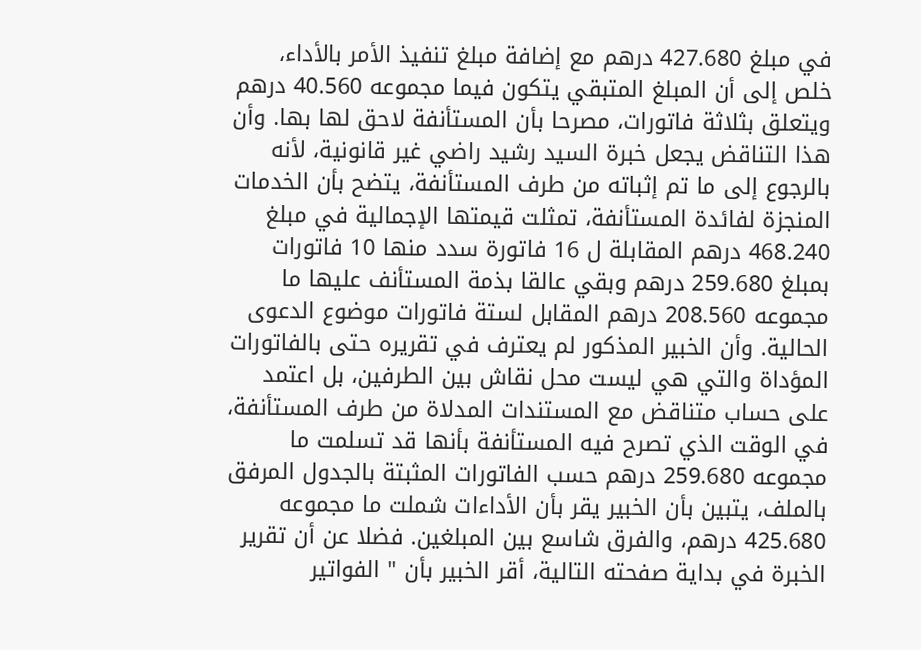في مبلغ 427.680 درهم مع إضافة مبلغ تنفيذ الأمر بالأداء، خلص إلى أن المبلغ المتبقي يتكون فيما مجموعه 40.560 درهم ويتعلق بثلاثة فاتورات، مصرحا بأن المستأنفة لاحق لها بها. وأن هذا التناقض يجعل خبرة السيد رشيد راضي غير قانونية، لأنه بالرجوع إلى ما تم إثباته من طرف المستأنفة، يتضح بأن الخدمات المنجزة لفائدة المستأنفة، تمثلت قيمتها الإجمالية في مبلغ 468.240 درهم المقابلة ل 16 فاتورة سدد منها 10 فاتورات بمبلغ 259.680 درهم وبقي عالقا بذمة المستأنف عليها ما مجموعه 208.560 درهم المقابل لستة فاتورات موضوع الدعوى الحالية. وأن الخبير المذكور لم يعترف في تقريره حتى بالفاتورات المؤداة والتي هي ليست محل نقاش بين الطرفين، بل اعتمد على حساب متناقض مع المستندات المدلاة من طرف المستأنفة، في الوقت الذي تصرح فيه المستأنفة بأنها قد تسلمت ما مجموعه 259.680 درهم حسب الفاتورات المثبتة بالجدول المرفق بالملف، يتبين بأن الخبير يقر بأن الأداءات شملت ما مجموعه 425.680 درهم، والفرق شاسع بين المبلغين. فضلا عن أن تقرير الخبرة في بداية صفحته التالية، أقر الخبير بأن " الفواتير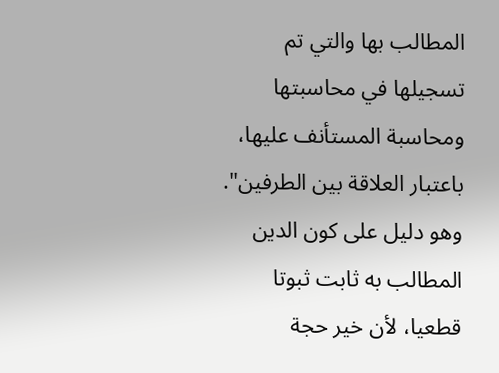المطالب بها والتي تم تسجيلها في محاسبتها ومحاسبة المستأنف عليها، باعتبار العلاقة بين الطرفين". وهو دليل على كون الدين المطالب به ثابت ثبوتا قطعيا، لأن خير حجة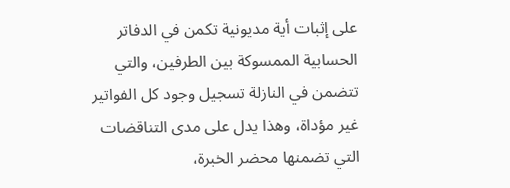على إثبات أية مديونية تكمن في الدفاتر الحسابية الممسوكة بين الطرفين، والتي تتضمن في النازلة تسجيل وجود كل الفواتير غير مؤداة، وهذا يدل على مدى التناقضات التي تضمنها محضر الخبرة،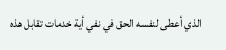الذي أعطى لنفسه الحق في نفي أية خدمات تقابل هذه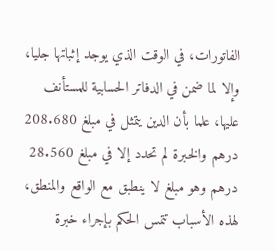الفاتورات، في الوقت الذي يوجد إثباتها جليا، وإلا لما ضمن في الدفاتر الحسابية للمستأنف عليها، علما بأن الدين يتمثل في مبلغ 208.680 درهم والخبرة لم تحدد إلا في مبلغ 28.560 درهم وهو مبلغ لا ينطبق مع الواقع والمنطق، لهذه الأسباب تتمس الحكم بإجراء خبرة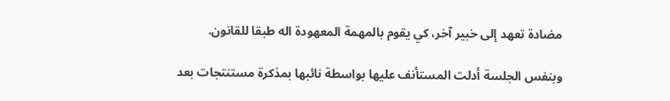مضادة تعهد إلى خبير آخر، كي يقوم بالمهمة المعهودة اله طبقا للقانون.

وبنفس الجلسة أدلت المستأنف عليها بواسطة نائبها بمذكرة مستنتجات بعد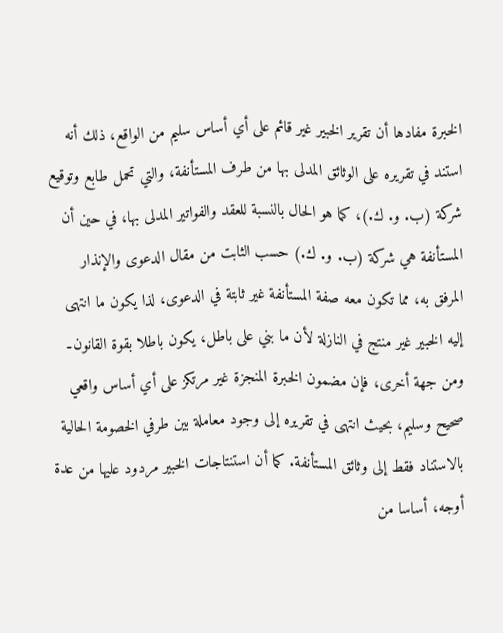الخبرة مفادها أن تقرير الخبير غير قائم على أي أساس سليم من الواقع، ذلك أنه استند في تقريره على الوثائق المدلى بها من طرف المستأنفة، والتي تحمل طابع وتوقيع شركة (ب. و. ك.)، كما هو الحال بالنسبة للعقد والفواتير المدلى بها، في حين أن المستأنفة هي شركة (ب. و. ك.) حسب الثابت من مقال الدعوى والإنذار المرفق به، مما تكون معه صفة المستأنفة غير ثابتة في الدعوى، لذا يكون ما انتهى إليه الخبير غير منتج في النازلة لأن ما بني على باطل، يكون باطلا بقوة القانون۔ ومن جهة أخرى، فإن مضمون الخبرة المنجزة غير مرتكز على أي أساس واقعي صحيح وسليم، بحيث انتهى في تقريره إلى وجود معاملة بين طرفي الخصومة الحالية بالاستناد فقط إلى وثائق المستأنفة. كما أن استنتاجات الخبير مردود عليها من عدة أوجه، أساسا من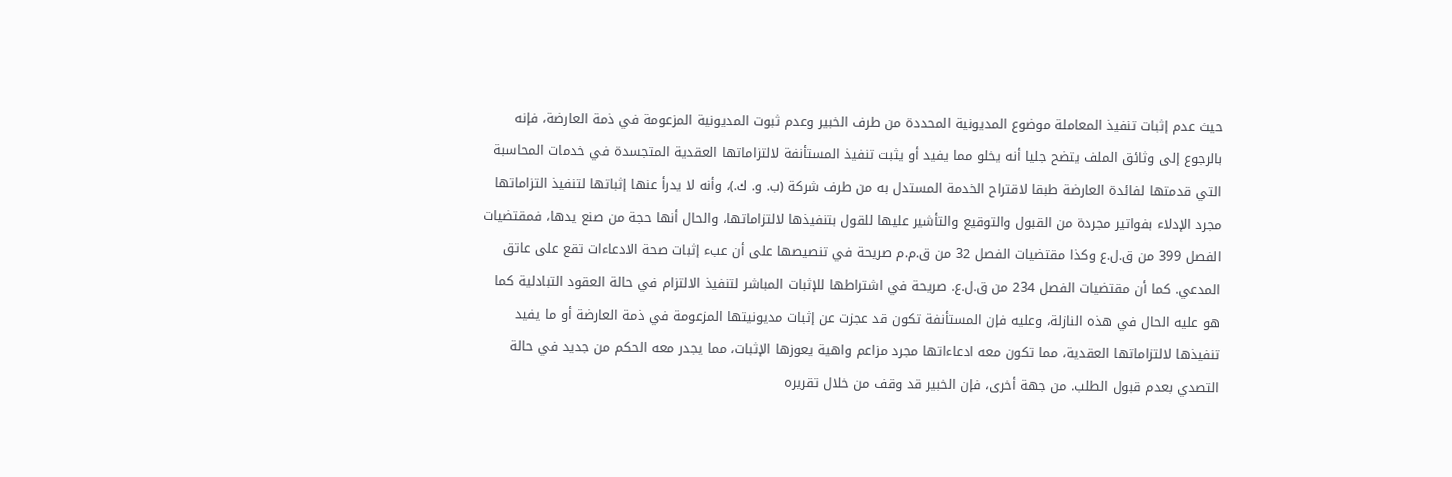حيث عدم إثبات تنفيذ المعاملة موضوع المديونية المحددة من طرف الخبير وعدم ثبوت المديونية المزعومة في ذمة العارضة، فإنه بالرجوع إلى وثائق الملف يتضح جليا أنه يخلو مما يفيد أو يثبت تنفيذ المستأنفة لالتزاماتها العقدية المتجسدة في خدمات المحاسبة التي قدمتها لفائدة العارضة طبقا لاقتراح الخدمة المستدل به من طرف شركة (ب. و. ك.)، وأنه لا يدرأ عنها إثباتها لتنفيذ التزاماتها مجرد الإدلاء بفواتير مجردة من القبول والتوقيع والتأشير عليها للقول بتنفيذها لالتزاماتها، والحال أنها حجة من صنع يدها، فمقتضيات الفصل 399 من ق.ل.ع وكذا مقتضيات الفصل 32 من ق.م.م صريحة في تنصيصها على أن عبء إثبات صحة الادعاءات تقع على عاتق المدعي. كما أن مقتضيات الفصل 234 من ق.ل.ع. صريحة في اشتراطها للإثبات المباشر لتنفيذ الالتزام في حالة العقود التبادلية كما هو عليه الحال في هذه النازلة، وعليه فإن المستأنفة تكون قد عجزت عن إثبات مديونيتها المزعومة في ذمة العارضة أو ما يفيد تنفيذها لالتزاماتها العقدية، مما تكون معه ادعاءاتها مجرد مزاعم واهية يعوزها الإثبات، مما يجدر معه الحكم من جديد في حالة التصدي بعدم قبول الطلب. من جهة أخرى، فإن الخبير قد وقف من خلال تقريره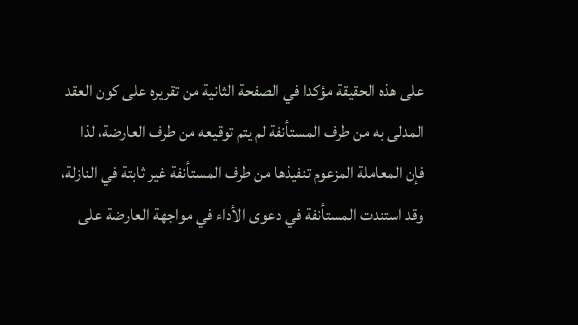على هذه الحقيقة مؤكدا في الصفحة الثانية من تقريره على كون العقد المدلى به من طرف المستأنفة لم يتم توقيعه من طرف العارضة، لذا فإن المعاملة المزعوم تنفيذها من طرف المستأنفة غير ثابتة في النازلة، وقد استندت المستأنفة في دعوى الأداء في مواجهة العارضة على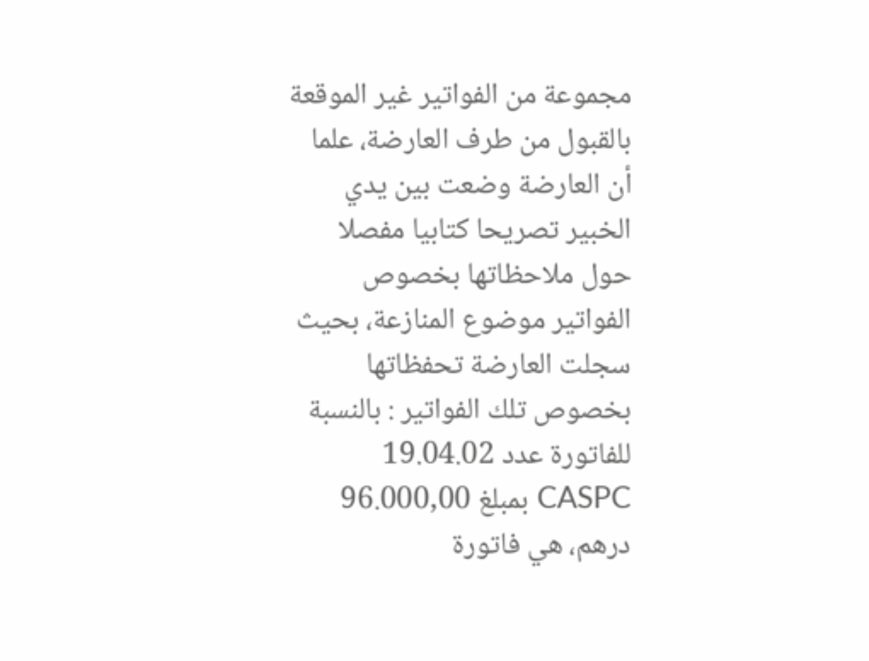مجموعة من الفواتير غير الموقعة بالقبول من طرف العارضة، علما أن العارضة وضعت بين يدي الخبير تصريحا کتابیا مفصلا حول ملاحظاتها بخصوص الفواتير موضوع المنازعة، بحيث سجلت العارضة تحفظاتها بخصوص تلك الفواتير : بالنسبة للفاتورة عدد 19.04.02 CASPC بمبلغ 96.000,00 درهم، هي فاتورة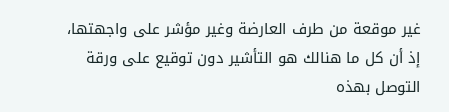غير موقعة من طرف العارضة وغير مؤشر على واجهتها، إذ أن كل ما هنالك هو التأشير دون توقيع على ورقة التوصل بهذه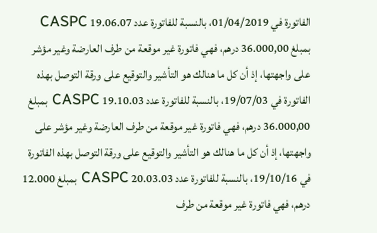الفاتورة في 01/04/2019، بالنسبة للفاتورة عدد 19.06.07 CASPC بمبلغ 36.000,00 درهم، فهي فاتورة غير موقعة من طرف العارضة وغير مؤشر على واجهتها، إذ أن كل ما هنالك هو التأشير والتوقيع على ورقة التوصل بهذه الفاتورة في 19/07/03، بالنسبة للفاتورة عدد 19.10.03 CASPC بمبلغ 36.000,00 درهم، فهي فاتورة غير موقعة من طرف العارضة وغير مؤشر على واجهتها، إذ أن كل ما هنالك هو التأشير والتوقيع على ورقة التوصل بهذه الفاتورة في 19/10/16، بالنسبة للفاتورة عدد 20.03.03 CASPC بمبلغ 12.000 درهم، فهي فاتورة غير موقعة من طرف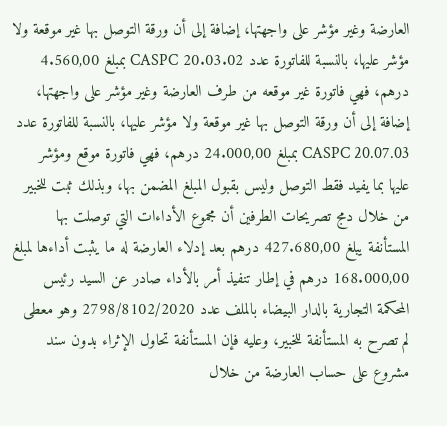العارضة وغير مؤشر على واجهتها، إضافة إلى أن ورقة التوصل بها غير موقعة ولا مؤشر عليها، بالنسبة للفاتورة عدد 20.03.02 CASPC بمبلغ 4.560,00 درهم، فهي فاتورة غير موقعه من طرف العارضة وغير مؤشر على واجهتها، إضافة إلى أن ورقة التوصل بها غير موقعة ولا مؤشر عليها، بالنسبة للفاتورة عدد 20.07.03 CASPC بمبلغ 24.000,00 درهم، فهي فاتورة موقع ومؤشر عليها بما يفيد فقط التوصل وليس بقبول المبلغ المضمن بها، وبذلك ثبت للخبير من خلال دمج تصريحات الطرفين أن مجموع الأداءات التي توصلت بها المستأنفة يبلغ 427.680,00 درهم بعد إدلاء العارضة له ما يثبت أداءها لمبلغ 168.000,00 درهم في إطار تنفيذ أمر بالأداء صادر عن السيد رئيس المحكمة التجارية بالدار البيضاء بالملف عدد 2798/8102/2020 وهو معطى لم تصرح به المستأنفة للخبير، وعليه فإن المستأنفة تحاول الإثراء بدون سند مشروع على حساب العارضة من خلال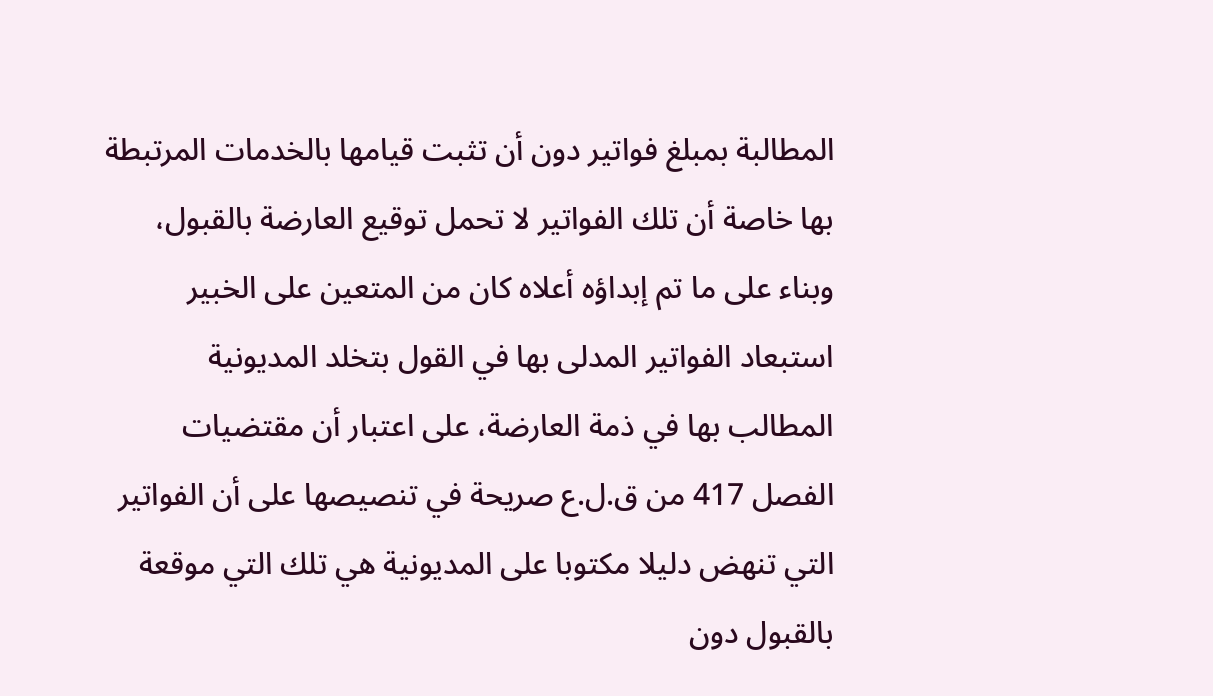المطالبة بمبلغ فواتير دون أن تثبت قيامها بالخدمات المرتبطة بها خاصة أن تلك الفواتير لا تحمل توقيع العارضة بالقبول، وبناء على ما تم إبداؤه أعلاه كان من المتعين على الخبير استبعاد الفواتير المدلى بها في القول بتخلد المديونية المطالب بها في ذمة العارضة، على اعتبار أن مقتضيات الفصل 417 من ق.ل.ع صريحة في تنصيصها على أن الفواتير التي تنهض دليلا مكتوبا على المديونية هي تلك التي موقعة بالقبول دون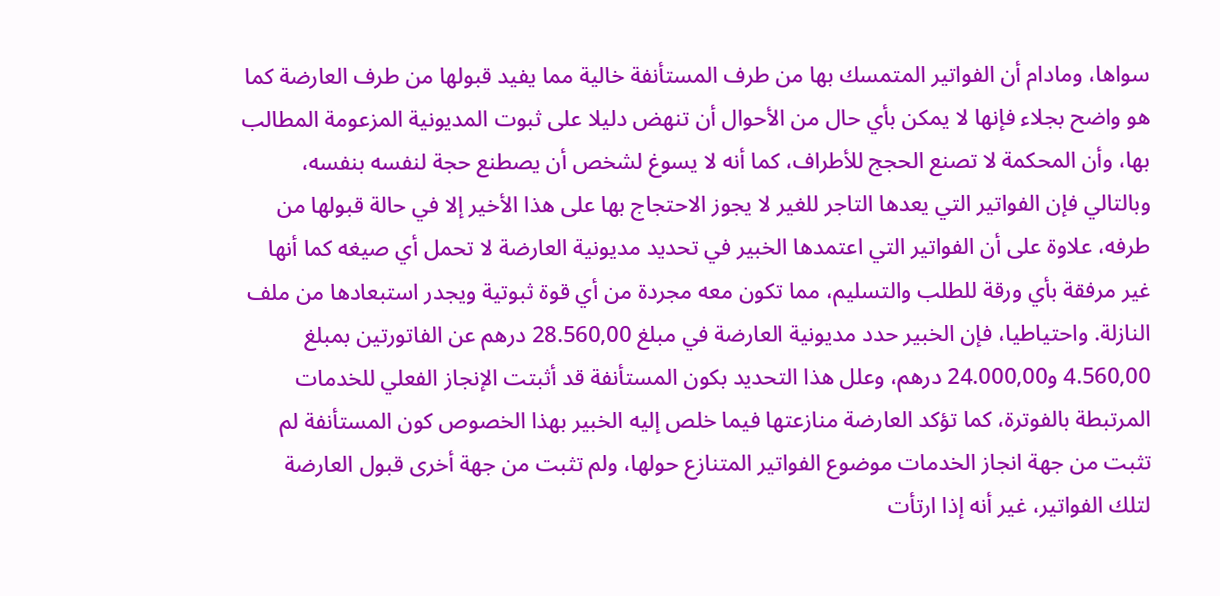سواها، ومادام أن الفواتير المتمسك بها من طرف المستأنفة خالية مما يفيد قبولها من طرف العارضة كما هو واضح بجلاء فإنها لا يمكن بأي حال من الأحوال أن تنهض دليلا على ثبوت المديونية المزعومة المطالب بها، وأن المحكمة لا تصنع الحجج للأطراف، كما أنه لا يسوغ لشخص أن يصطنع حجة لنفسه بنفسه، وبالتالي فإن الفواتير التي يعدها التاجر للغير لا يجوز الاحتجاج بها على هذا الأخير إلا في حالة قبولها من طرفه، علاوة على أن الفواتير التي اعتمدها الخبير في تحديد مديونية العارضة لا تحمل أي صيغه كما أنها غير مرفقة بأي ورقة للطلب والتسليم، مما تكون معه مجردة من أي قوة ثبوتية ويجدر استبعادها من ملف النازلة. واحتياطيا، فإن الخبير حدد مديونية العارضة في مبلغ 28.560,00 درهم عن الفاتورتین بمبلغ 4.560,00 و24.000,00 درهم، وعلل هذا التحديد بكون المستأنفة قد أثبتت الإنجاز الفعلي للخدمات المرتبطة بالفوترة، كما تؤكد العارضة منازعتها فيما خلص إليه الخبير بهذا الخصوص کون المستأنفة لم تثبت من جهة انجاز الخدمات موضوع الفواتير المتنازع حولها، ولم تثبت من جهة أخرى قبول العارضة لتلك الفواتير، غير أنه إذا ارتأت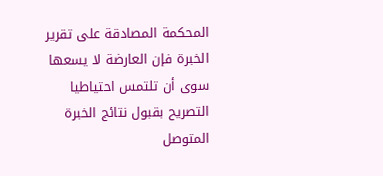المحكمة المصادقة على تقرير الخبرة فإن العارضة لا يسعها سوى أن تلتمس احتياطيا التصريح بقبول نتائج الخبرة المتوصل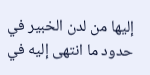إليها من لدن الخبير في حدود ما انتهى إليه في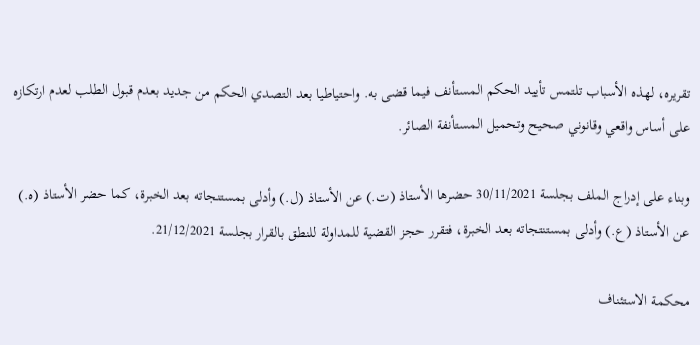تقريره، لهذه الأسباب تلتمس تأييد الحكم المستأنف فيما قضى به. واحتياطيا بعد التصدي الحكم من جديد بعدم قبول الطلب لعدم ارتكازه على أساس واقعي وقانوني صحيح وتحميل المستأنفة الصائر.

وبناء على إدراج الملف بجلسة 30/11/2021 حضرها الأستاذ (ت.) عن الأستاذ (ل.) وأدلى بمستنجاته بعد الخبرة، كما حضر الأستاذ (ه.) عن الأستاذ (ع.) وأدلى بمستنتجاته بعد الخبرة، فتقرر حجز القضية للمداولة للنطق بالقرار بجلسة 21/12/2021.

محكمة الاستئناف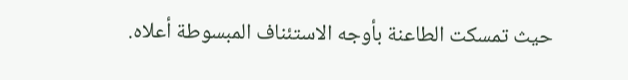حيث تمسكت الطاعنة بأوجه الاستئناف المبسوطة أعلاه.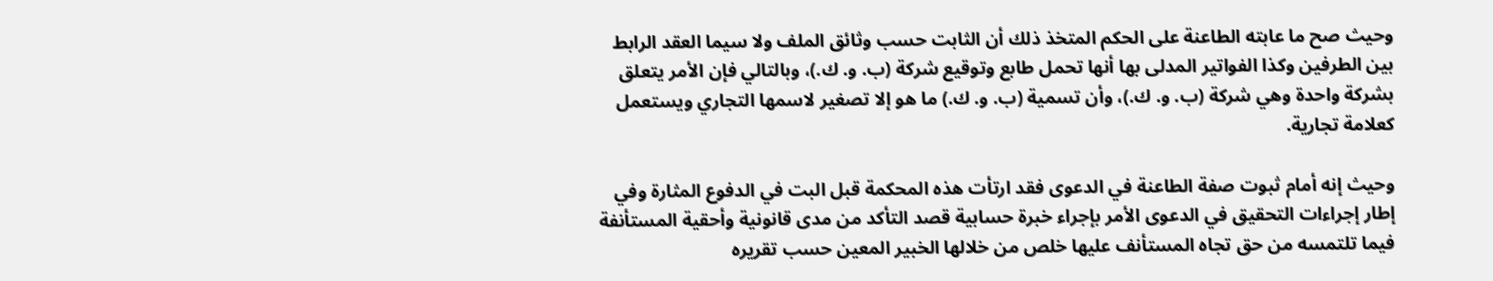وحيث صح ما عابته الطاعنة على الحكم المتخذ ذلك أن الثابت حسب وثائق الملف ولا سيما العقد الرابط بين الطرفين وكذا الفواتير المدلى بها أنها تحمل طابع وتوقيع شركة (ب. و. ك.)، وبالتالي فإن الأمر يتعلق بشركة واحدة وهي شركة (ب. و. ك.)، وأن تسمية (ب. و. ك.) ما هو إلا تصغير لاسمها التجاري ويستعمل كعلامة تجارية.

وحيث إنه أمام ثبوت صفة الطاعنة في الدعوى فقد ارتأت هذه المحكمة قبل البت في الدفوع المثارة وفي إطار إجراءات التحقيق في الدعوى الأمر بإجراء خبرة حسابية قصد التأكد من مدى قانونية وأحقية المستأنفة فيما تلتمسه من حق تجاه المستأنف عليها خلص من خلالها الخبير المعين حسب تقريره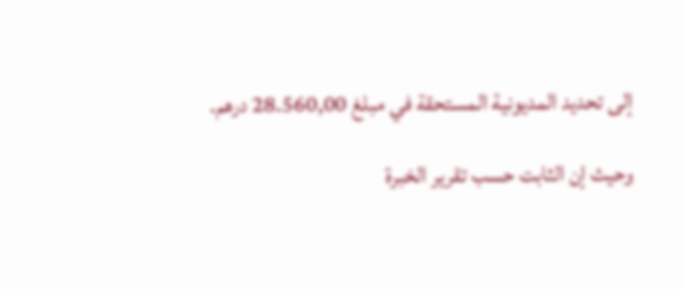إلى تحديد المديونية المستحقة في مبلغ 28.560,00 درهم.

وحيث إن الثابت حسب تقرير الخبرة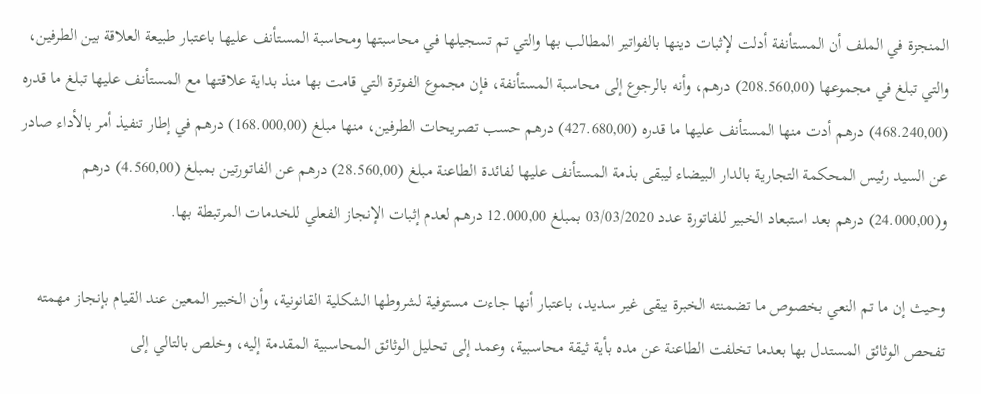المنجزة في الملف أن المستأنفة أدلت لإثبات دينها بالفواتير المطالب بها والتي تم تسجيلها في محاسبتها ومحاسبة المستأنف عليها باعتبار طبيعة العلاقة بين الطرفين، والتي تبلغ في مجموعها (208.560,00) درهم، وأنه بالرجوع إلى محاسبة المستأنفة، فإن مجموع الفوترة التي قامت بها منذ بداية علاقتها مع المستأنف عليها تبلغ ما قدره (468.240,00) درهم أدت منها المستأنف عليها ما قدره (427.680,00) درهم حسب تصريحات الطرفين، منها مبلغ (168.000,00) درهم في إطار تنفيذ أمر بالأداء صادر عن السيد رئيس المحكمة التجارية بالدار البيضاء ليبقى بذمة المستأنف عليها لفائدة الطاعنة مبلغ (28.560,00) درهم عن الفاتورتين بمبلغ (4.560,00) درهم و(24.000,00) درهم بعد استبعاد الخبير للفاتورة عدد 03/03/2020 بمبلغ 12.000,00 درهم لعدم إثبات الإنجاز الفعلي للخدمات المرتبطة بها.

وحيث إن ما تم النعي بخصوص ما تضمنته الخبرة يبقى غير سديد، باعتبار أنها جاءت مستوفية لشروطها الشكلية القانونية، وأن الخبير المعين عند القيام بإنجاز مهمته تفحص الوثائق المستدل بها بعدما تخلفت الطاعنة عن مده بأية ثيقة محاسبية، وعمد إلى تحليل الوثائق المحاسبية المقدمة إليه، وخلص بالتالي إلى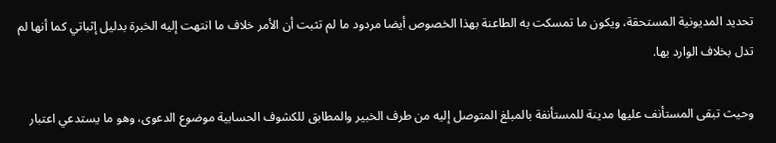تحديد المديونية المستحقة، ويكون ما تمسكت به الطاعنة بهذا الخصوص أيضا مردود ما لم تثبت أن الأمر خلاف ما انتهت إليه الخبرة بدليل إثباتي كما أنها لم تدل بخلاف الوارد بها.

وحيث تبقى المستأنف عليها مدينة للمستأنفة بالمبلغ المتوصل إليه من طرف الخبير والمطابق للكشوف الحسابية موضوع الدعوى، وهو ما يستدعي اعتبار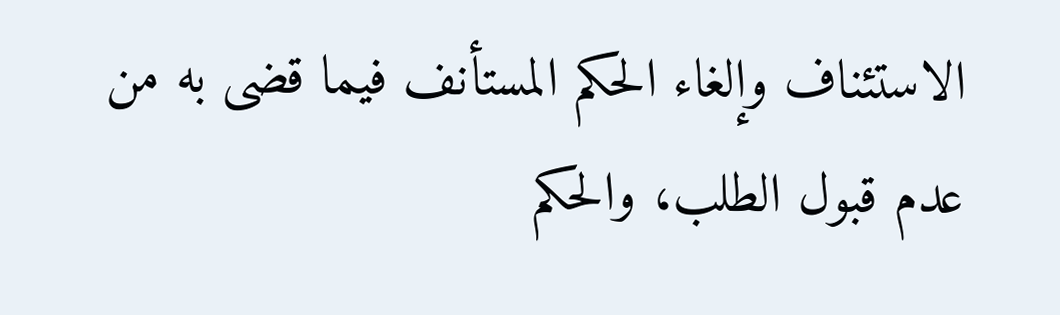الاستئناف وإلغاء الحكم المستأنف فيما قضى به من عدم قبول الطلب، والحكم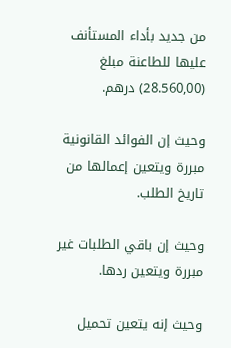من جديد بأداء المستأنف عليها للطاعنة مبلغ (28.560,00) درهم.

وحيث إن الفوائد القانونية مبررة ويتعين إعمالها من تاريخ الطلب.

وحيث إن باقي الطلبات غير مبررة ويتعين ردها.

وحيث إنه يتعين تحميل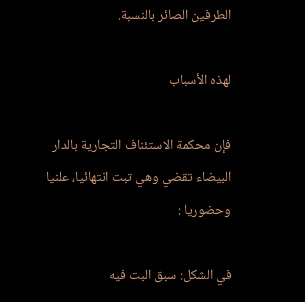الطرفين الصائر بالنسبة.

لهذه الأسباب

فإن محكمة الاستئناف التجارية بالدار البيضاء تقضي وهي تبت انتهائيا، علنيا وحضوريا :

في الشكل: سبق البت فيه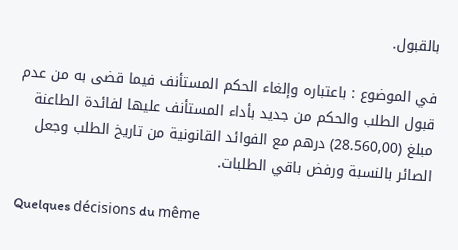بالقبول.

في الموضوع : باعتباره وإلغاء الحكم المستأنف فيما قضى به من عدم قبول الطلب والحكم من جديد بأداء المستأنف عليها لفائدة الطاعنة مبلغ (28.560,00) درهم مع الفوائد القانونية من تاريخ الطلب وجعل الصائر بالنسبة ورفض باقي الطلبات.

Quelques décisions du même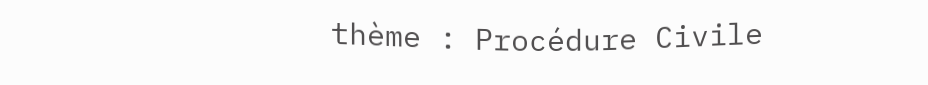thème : Procédure Civile